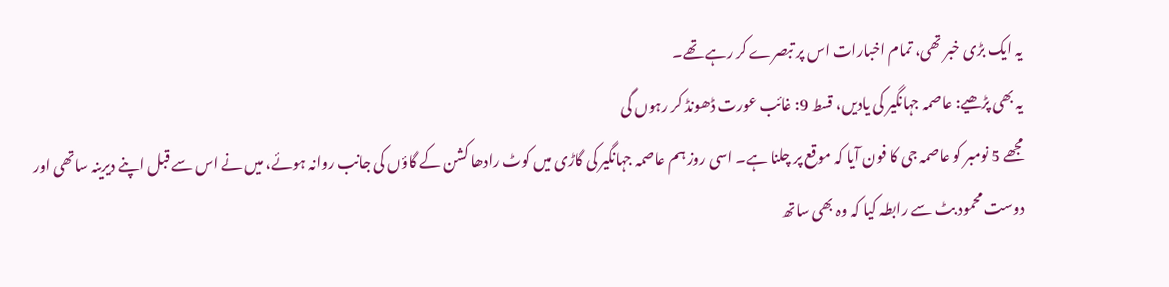یہ ایک بڑی خبر تھی، تمام اخبارات اس پر تبصرے کر رہے تھے۔
یہ بھی پڑھیے: عاصمہ جہانگیر کی یادیں، قسط 9: غائب عورت ڈھونڈ کر رہوں گی
مجھے 5 نومبر کو عاصمہ جی کا فون آیا کہ موقع پر چلنا ہے۔ اسی روز ہم عاصمہ جہانگیر کی گاڑی میں کوٹ رادھا کشن کے گاؤں کی جانب روانہ ہوئے، میں نے اس سے قبل اپنے دیرینہ ساتھی اور دوست محمود بٹ سے رابطہ کیا کہ وہ بھی ساتھ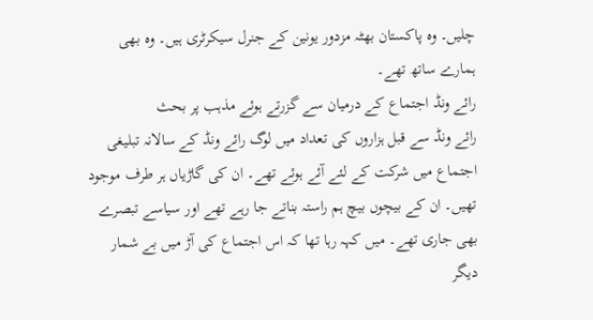چلیں۔ وہ پاکستان بھٹہ مزدور یونین کے جنرل سیکرٹری ہیں۔ وہ بھی ہمارے ساتھ تھے۔
رائے ونڈ اجتماع کے درمیان سے گزرتے ہوئے مذہب پر بحث
رائے ونڈ سے قبل ہزاروں کی تعداد میں لوگ رائے ونڈ کے سالانہ تبلیغی اجتماع میں شرکت کے لئے آئے ہوئے تھے۔ ان کی گاڑیاں ہر طرف موجود تھیں۔ ان کے بیچوں بیچ ہم راستہ بناتے جا رہے تھے اور سیاسے تبصرے بھی جاری تھے۔ میں کہہ رہا تھا کہ اس اجتماع کی آڑ میں بے شمار دیگر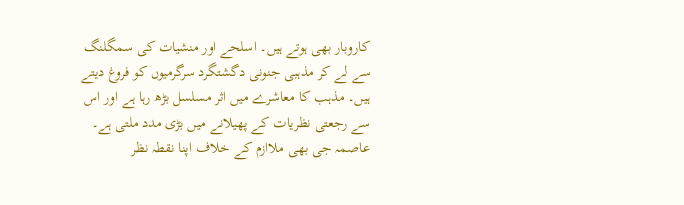کاروبار بھی ہوتے ہیں۔ اسلحے اور منشیات کی سمگلنگ سے لے کر مذہبی جنونی دگشتگرد سرگرمیوں کو فروغ دیتے ہیں۔ مذہب کا معاشرے میں اثر مسلسل بڑھ رہا ہے اور اس سے رجعتی نظریات کے پھیلانے میں بڑی مدد ملتی ہے۔ عاصمہ جی بھی ملاازم کے خلاف اپنا نقطہ نظر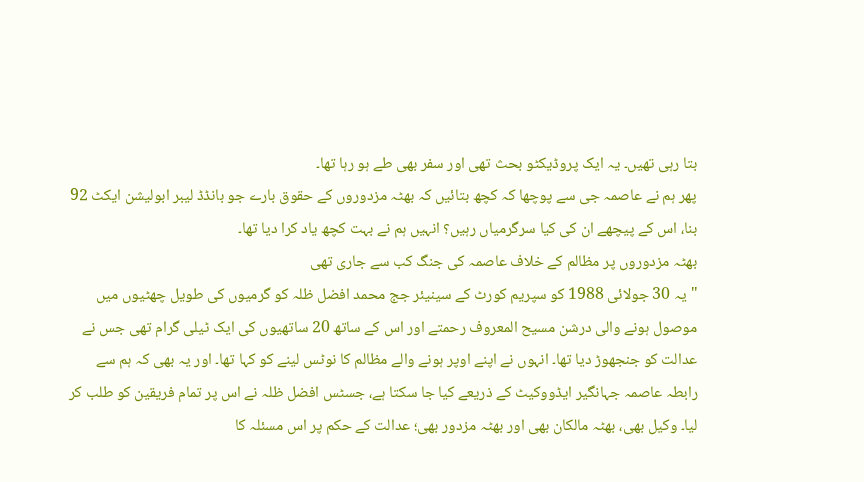بتا رہی تھیں۔ یہ ایک پروڈیکٹو بحث تھی اور سفر بھی طے ہو رہا تھا۔
پھر ہم نے عاصمہ جی سے پوچھا کہ کچھ بتائیں کہ بھٹہ مزدوروں کے حقوق بارے جو بانڈڈ لیبر ابولیشن ایکٹ 92 بنا، اس کے پیچھے ان کی کیا سرگرمیاں رہیں؟ انہیں ہم نے بہت کچھ یاد کرا دیا تھا۔
بھٹہ مزدوروں پر مظالم کے خلاف عاصمہ کی جنگ کب سے جاری تھی
"یہ 30 جولائی 1988 کو سپریم کورٹ کے سینیئر جج محمد افضل ظلہ کو گرمیوں کی طویل چھٹیوں میں موصول ہونے والی درشن مسیح المعروف رحمتے اور اس کے ساتھ 20 ساتھیوں کی ایک ٹیلی گرام تھی جس نے عدالت کو جنجھوڑ دیا تھا۔ انہوں نے اپنے اوپر ہونے والے مظالم کا نوٹس لینے کو کہا تھا۔ اور یہ بھی کہ ہم سے رابطہ عاصمہ جہانگیر ایڈووکیٹ کے ذریعے کیا جا سکتا ہے، جسٹس افضل ظلہ نے اس پر تمام فریقین کو طلب کر لیا۔ وکیل بھی، بھٹہ مالکان بھی اور بھٹہ مزدور بھی؛ عدالت کے حکم پر اس مسئلہ کا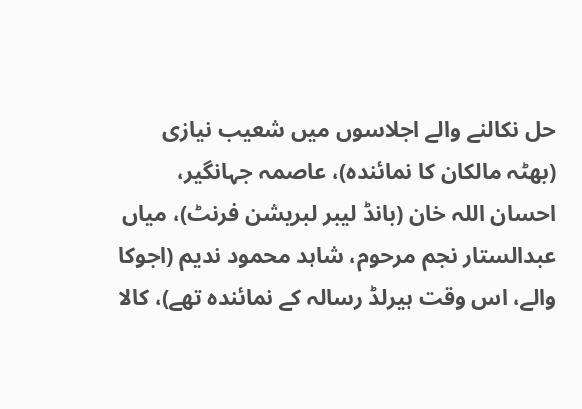حل نکالنے والے اجلاسوں میں شعیب نیازی (بھٹہ مالکان کا نمائندہ)، عاصمہ جہانگیر، احسان اللہ خان (بانڈ لیبر لبریشن فرنٹ)، میاں عبدالستار نجم مرحوم، شاہد محمود ندیم (اجوکا والے، اس وقت ہیرلڈ رسالہ کے نمائندہ تھے)، کالا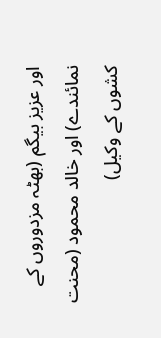اور عزیز بیگم (بھٹہ مزدوروں کے نمائندے) اور خالد محمود (محنت کشوں کے وکیل)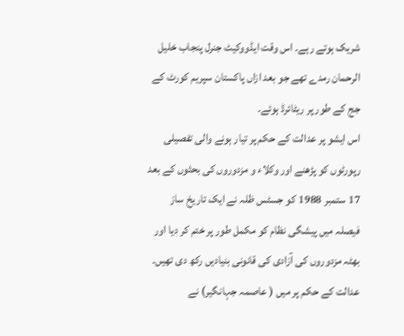شریک ہوتے رہے۔ اس وقت ایڈووکیٹ جنرل پنجاب خلیل الرحمان رمدے تھے جو بعد ازاں پاکستان سپریم کورٹ کے جج کے طور پر ریٹائرڈ ہوئے۔
اس ایشو پر عدالت کے حکم پر تیار ہونے والی تفصیلی رپورٹوں کو پڑھنے اور وکلاء و مزدوروں کی بحثوں کے بعد 17 ستمبر 1988 کو جسٹس ظلہ نے ایک تاریخ ساز فیصلہ میں پیشگی نظام کو مکمل طور پر ختم کر دیا اور بھٹہ مزدوروں کی آزادی کی قانونی بنیادیں رکھ دی تھیں۔ عدالت کے حکم پر میں ( عاصمہ جہانگیر) نے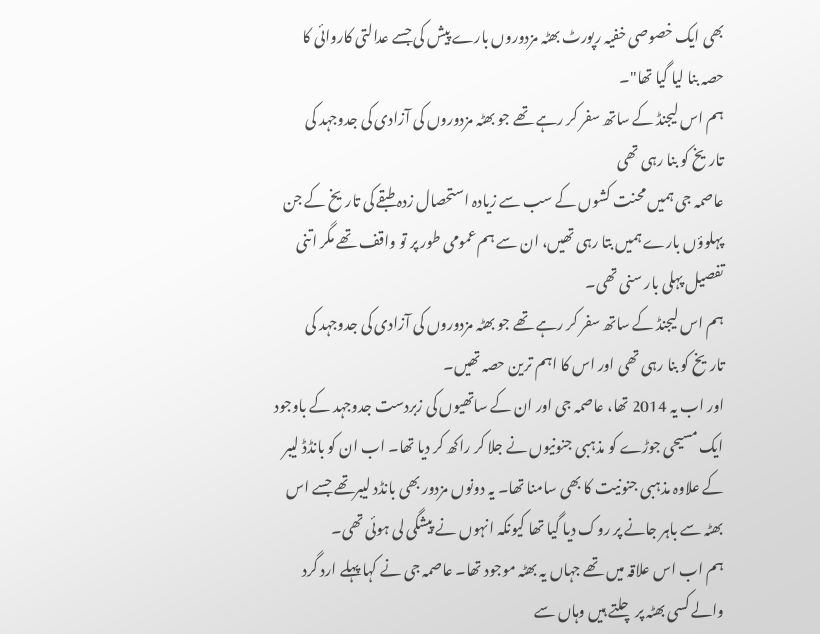بھی ایک خصوصی خفیہ رپورٹ بھٹہ مزدوروں بارے پیش کی جسے عدالتی کاروائی کا حصہ بنا لیا گیا تھا"۔
ہم اس لیجنڈ کے ساتھ سفر کر رہے تھے جو بھٹہ مزدوروں کی آزادی کی جدوجہد کی تاریخ کو بنا رہی تھی
عاصمہ جی ہمیں محنت کشوں کے سب سے زیادہ استحصال زدہ طبقے کی تاریخ کے جن پہلوؤں بارے ہمیں بتا رہی تھیں، ان سے ہم عمومی طور پر تو واقف تھے مگر اتنی تفصیل پہلی بار سنی تھی۔
ہم اس لیجنڈ کے ساتھ سفر کر رہے تھے جو بھٹہ مزدوروں کی آزادی کی جدوجہد کی تاریخ کو بنا رہی تھی اور اس کا اہم ترین حصہ تھیں۔
اور اب یہ 2014 تھا، عاصمہ جی اور ان کے ساتھیوں کی زبردست جدوجہد کے باوجود ایک مسیحی جوڑے کو مذہبی جنونیوں نے جلا کر راکھ کر دیا تھا۔ اب ان کو بانڈڈ لیبر کے علاوہ مذہبی جنونیت کا بھی سامنا تھا۔ یہ دونوں مزدور بھی بانڈد لیبرتھے جسے اس بھٹہ سے باہر جانے پر روک دیا گیا تھا کیونکہ انہوں نے پیشگی لی ہوئی تھی۔
ہم اب اس علاقہ میں تھے جہاں یہ بھٹہ موجود تھا۔ عاصمہ جی نے کہا پہلے ارد گرد والے کسی بھٹہ پر چلتے ہیں وہاں سے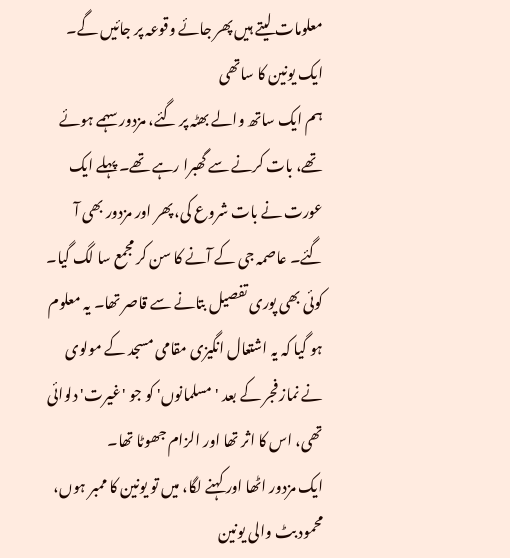معلومات لیتے ہیں پھر جائے وقوعہ پر جائیں گے۔
ایک یونین کا ساتھی
ہم ایک ساتھ والے بھٹہ پر گئے، مزدور سہمے ہوئے تھے، بات کرنے سے گھبرا رہے تھے۔ پہلے ایک عورت نے بات شروع کی، پھر اور مزدور بھی آ گئے۔ عاصمہ جی کے آنے کا سن کر مجمع سا لگ گیا۔ کوئی بھی پوری تفصیل بتانے سے قاصر تھا۔ یہ معلوم ہو گیا کہ یہ اشتعال انگیزی مقامی مسجد کے مولوی نے نماز فجر کے بعد 'مسلمانوں' کو جو 'غیرت' دلوائی تھی، اس کا اثر تھا اور الزام جھوٹا تھا۔
ایک مزدور اٹھا اور کہنے لگا، میں تو یونین کا ممبر ہوں، محمود بٹ والی یونین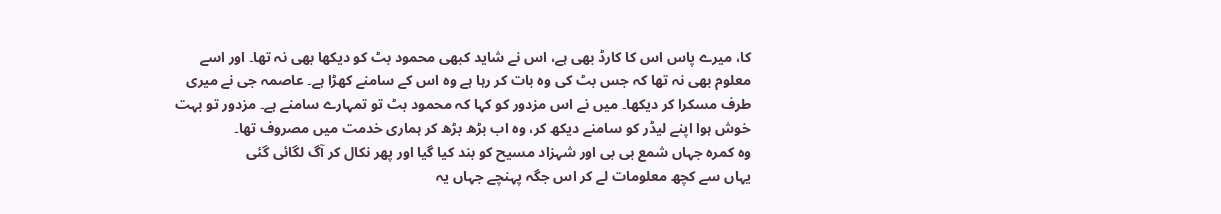کا، میرے پاس اس کا کارڈ بھی ہے، اس نے شاید کبھی محمود بٹ کو دیکھا بھی نہ تھا۔ اور اسے معلوم بھی نہ تھا کہ جس بٹ کی وہ بات کر رہا ہے وہ اس کے سامنے کھڑا ہے۔ عاصمہ جی نے میری طرف مسکرا کر دیکھا۔ میں نے اس مزدور کو کہا کہ محمود بٹ تو تمہارے سامنے ہے۔ مزدور تو بہت خوش ہوا اپنے لیڈر کو سامنے دیکھ کر، وہ اب بڑھ بڑھ کر ہماری خدمت میں مصروف تھا۔
وہ کمرہ جہاں شمع بی بی اور شہزاد مسیح کو بند کیا گیا اور پھر نکال کر آگ لگائی گئی
یہاں سے کچھ معلومات لے کر اس جگہ پہنچے جہاں یہ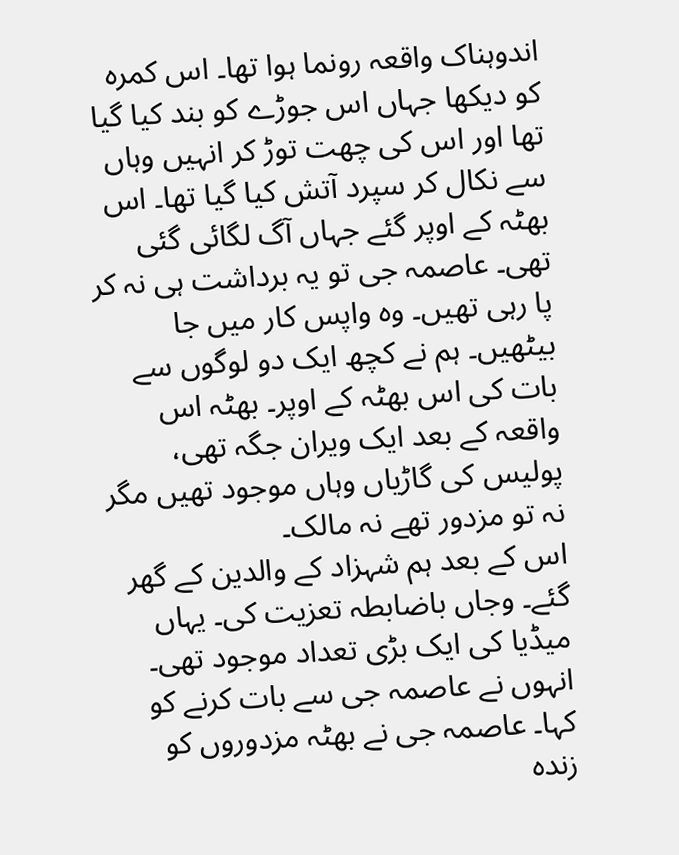اندوہناک واقعہ رونما ہوا تھا۔ اس کمرہ کو دیکھا جہاں اس جوڑے کو بند کیا گیا تھا اور اس کی چھت توڑ کر انہیں وہاں سے نکال کر سپرد آتش کیا گیا تھا۔ اس بھٹہ کے اوپر گئے جہاں آگ لگائی گئی تھی۔ عاصمہ جی تو یہ برداشت ہی نہ کر پا رہی تھیں۔ وہ واپس کار میں جا بیٹھیں۔ ہم نے کچھ ایک دو لوگوں سے بات کی اس بھٹہ کے اوپر۔ بھٹہ اس واقعہ کے بعد ایک ویران جگہ تھی، پولیس کی گاڑیاں وہاں موجود تھیں مگر نہ تو مزدور تھے نہ مالک۔
اس کے بعد ہم شہزاد کے والدین کے گھر گئے۔ وجاں باضابطہ تعزیت کی۔ یہاں میڈیا کی ایک بڑی تعداد موجود تھی۔ انہوں نے عاصمہ جی سے بات کرنے کو کہا۔ عاصمہ جی نے بھٹہ مزدوروں کو زندہ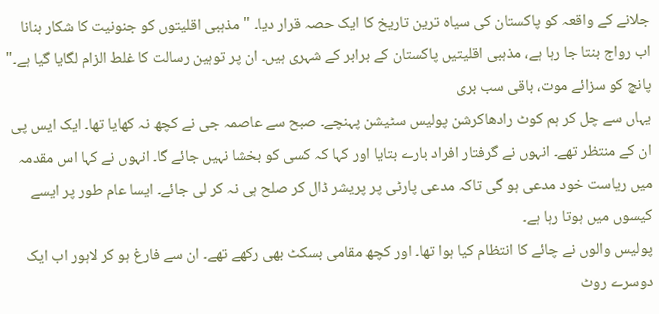جلانے کے واقعہ کو پاکستان کی سیاہ ترین تاریخ کا ایک حصہ قرار دیا۔ "مذہبی اقلیتوں کو جنونیت کا شکار بنانا اب رواج بنتا جا رہا ہے، مذہبی اقلیتیں پاکستان کے برابر کے شہری ہیں۔ ان پر توہین رسالت کا غلط الزام لگایا گیا ہے۔"
پانچ کو سزائے موت، باقی سب بری
یہاں سے چل کر ہم کوٹ رادھاکرشن پولیس سٹیشن پہنچے۔ صبح سے عاصمہ جی نے کچھ نہ کھایا تھا۔ ایک ایس پی ان کے منتظر تھے۔ انہوں نے گرفتار افراد بارے بتایا اور کہا کہ کسی کو بخشا نہیں جائے گا۔ انہوں نے کہا اس مقدمہ میں ریاست خود مدعی ہو گی تاکہ مدعی پارٹی پر پریشر ڈال کر صلح ہی نہ کر لی جائے۔ ایسا عام طور پر ایسے کیسوں میں ہوتا رہا ہے۔
پولیس والوں نے چائے کا انتظام کیا ہوا تھا۔ اور کچھ مقامی بسکٹ بھی رکھے تھے۔ ان سے فارغ ہو کر لاہور اب ایک دوسرے روٹ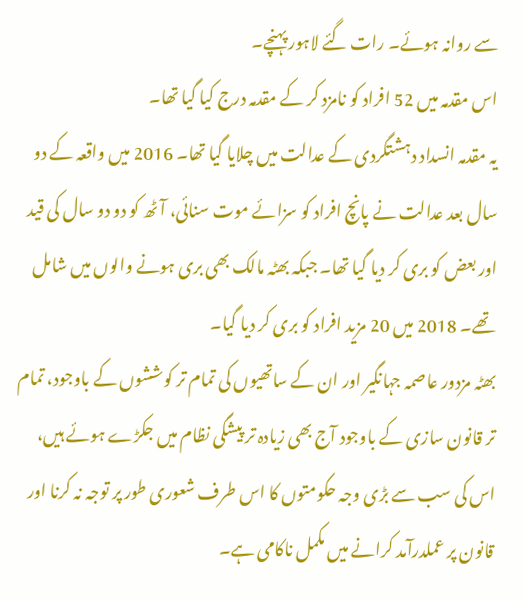سے روانہ ہوئے۔ رات گئے لاہور پہنچے۔
اس مقدمہ میں 52 افراد کو نامزد کر کے مقدمہ درج کیا گیا تھا۔
یہ مقدمہ انسداد دہشتگردی کے عدالت میں چلایا گیا تھا۔ 2016 میں واقعہ کے دو سال بعد عدالت نے پانچ افراد کو سزائے موت سنائی، آٹھ کو دو دو سال کی قید اور بعض کو بری کر دیا گیا تھا۔ جبکہ بھٹہ مالک بھی بری ہونے والوں میں شامل تھے۔ 2018 میں 20 مزید افراد کو بری کر دیا گیا۔
بھٹہ مزدور عاصمہ جہانگیر اور ان کے ساتھیوں کی تمام تر کوششوں کے باوجود، تمام تر قانون سازی کے باوجود آج بھی زیادہ تر پیشگی نظام میں جکڑے ہوئے ہیں، اس کی سب سے بڑی وجہ حکومتوں کا اس طرف شعوری طور پر توجہ نہ کرنا اور قانون پر عملدرآمد کرانے میں مکمل ناکامی ہے۔